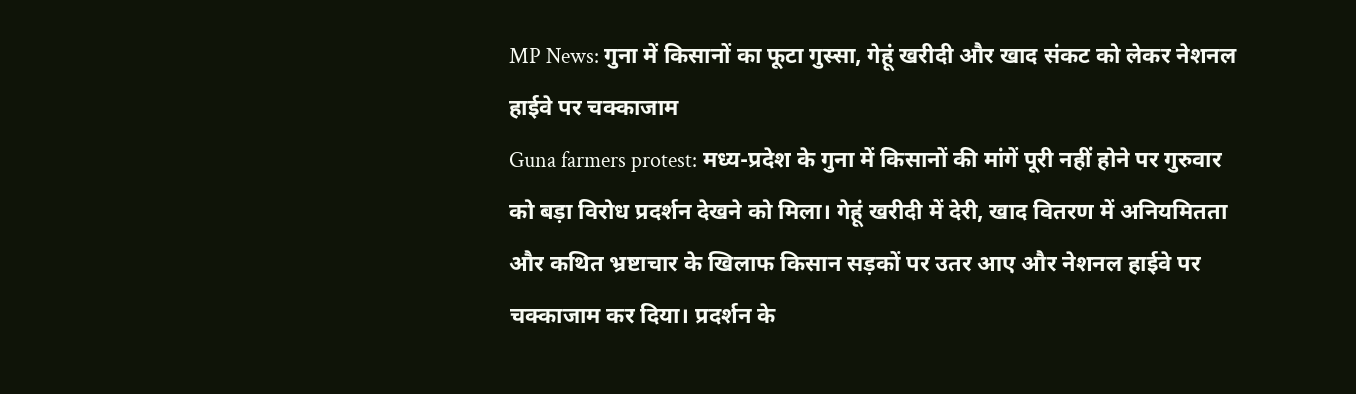MP News: गुना में किसानों का फूटा गुस्सा, गेहूं खरीदी और खाद संकट को लेकर नेशनल हाईवे पर चक्काजाम
Guna farmers protest: मध्य-प्रदेश के गुना में किसानों की मांगें पूरी नहीं होने पर गुरुवार को बड़ा विरोध प्रदर्शन देखने को मिला। गेहूं खरीदी में देरी, खाद वितरण में अनियमितता और कथित भ्रष्टाचार के खिलाफ किसान सड़कों पर उतर आए और नेशनल हाईवे पर चक्काजाम कर दिया। प्रदर्शन के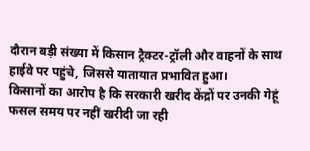दौरान बड़ी संख्या में किसान ट्रैक्टर-ट्रॉली और वाहनों के साथ हाईवे पर पहुंचे, जिससे यातायात प्रभावित हुआ।
किसानों का आरोप है कि सरकारी खरीद केंद्रों पर उनकी गेहूं फसल समय पर नहीं खरीदी जा रही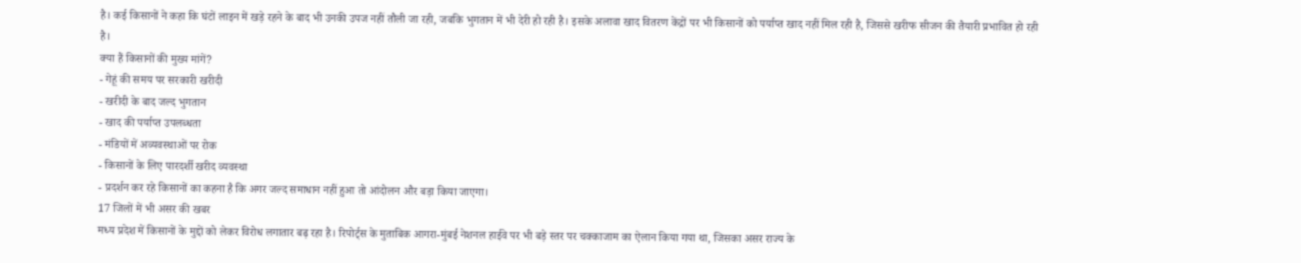है। कई किसानों ने कहा कि घंटों लाइन में खड़े रहने के बाद भी उनकी उपज नहीं तौली जा रही, जबकि भुगतान में भी देरी हो रही है। इसके अलावा खाद वितरण केंद्रों पर भी किसानों को पर्याप्त खाद नहीं मिल रही है, जिससे खरीफ सीजन की तैयारी प्रभावित हो रही है।
क्या हैं किसानों की मुख्य मांगें?
- गेहूं की समय पर सरकारी खरीदी
- खरीदी के बाद जल्द भुगतान
- खाद की पर्याप्त उपलब्धता
- मंडियों में अव्यवस्थाओं पर रोक
- किसानों के लिए पारदर्शी खरीद व्यवस्था
- प्रदर्शन कर रहे किसानों का कहना है कि अगर जल्द समाधान नहीं हुआ तो आंदोलन और बड़ा किया जाएगा।
17 जिलों में भी असर की खबर
मध्य प्रदेश में किसानों के मुद्दों को लेकर विरोध लगातार बढ़ रहा है। रिपोर्ट्स के मुताबिक आगरा-मुंबई नेशनल हाईवे पर भी बड़े स्तर पर चक्काजाम का ऐलान किया गया था, जिसका असर राज्य के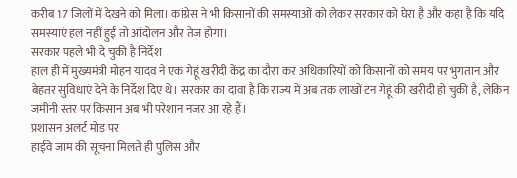करीब 17 जिलों में देखने को मिला। कांग्रेस ने भी किसानों की समस्याओं को लेकर सरकार को घेरा है और कहा है कि यदि समस्याएं हल नहीं हुईं तो आंदोलन और तेज होगा।
सरकार पहले भी दे चुकी है निर्देश
हाल ही में मुख्यमंत्री मोहन यादव ने एक गेहूं खरीदी केंद्र का दौरा कर अधिकारियों को किसानों को समय पर भुगतान और बेहतर सुविधाएं देने के निर्देश दिए थे। सरकार का दावा है कि राज्य में अब तक लाखों टन गेहूं की खरीदी हो चुकी है, लेकिन जमीनी स्तर पर किसान अब भी परेशान नजर आ रहे हैं।
प्रशासन अलर्ट मोड पर
हाईवे जाम की सूचना मिलते ही पुलिस और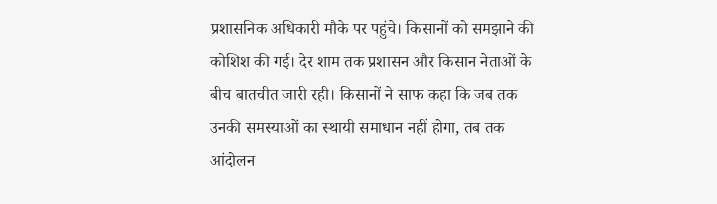प्रशासनिक अधिकारी मौके पर पहुंचे। किसानों को समझाने की कोशिश की गई। देर शाम तक प्रशासन और किसान नेताओं के बीच बातचीत जारी रही। किसानों ने साफ कहा कि जब तक उनकी समस्याओं का स्थायी समाधान नहीं होगा, तब तक आंदोलन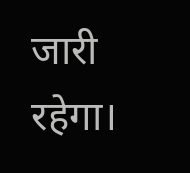जारी रहेगा।